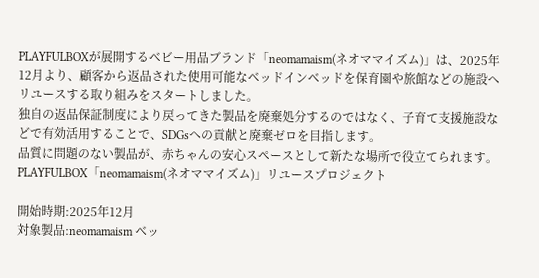PLAYFULBOXが展開するベビー用品ブランド「neomamaism(ネオママイズム)」は、2025年12月より、顧客から返品された使用可能なベッドインベッドを保育園や旅館などの施設へリユースする取り組みをスタートしました。
独自の返品保証制度により戻ってきた製品を廃棄処分するのではなく、子育て支援施設などで有効活用することで、SDGsへの貢献と廃棄ゼロを目指します。
品質に問題のない製品が、赤ちゃんの安心スペースとして新たな場所で役立てられます。
PLAYFULBOX「neomamaism(ネオママイズム)」リユースプロジェクト

開始時期:2025年12月
対象製品:neomamaism ベッ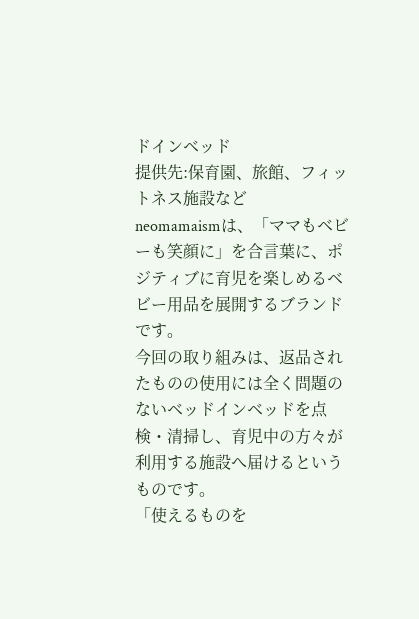ドインベッド
提供先:保育園、旅館、フィットネス施設など
neomamaismは、「ママもベビーも笑顔に」を合言葉に、ポジティブに育児を楽しめるベビー用品を展開するブランドです。
今回の取り組みは、返品されたものの使用には全く問題のないベッドインベッドを点検・清掃し、育児中の方々が利用する施設へ届けるというものです。
「使えるものを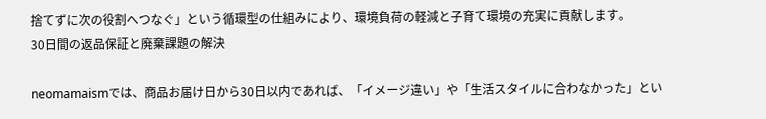捨てずに次の役割へつなぐ」という循環型の仕組みにより、環境負荷の軽減と子育て環境の充実に貢献します。
30日間の返品保証と廃棄課題の解決

neomamaismでは、商品お届け日から30日以内であれば、「イメージ違い」や「生活スタイルに合わなかった」とい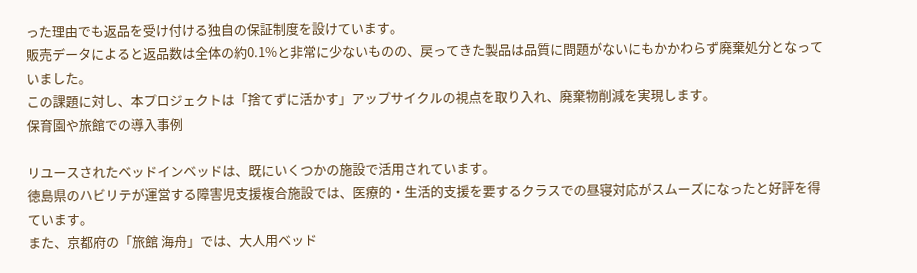った理由でも返品を受け付ける独自の保証制度を設けています。
販売データによると返品数は全体の約0.1%と非常に少ないものの、戻ってきた製品は品質に問題がないにもかかわらず廃棄処分となっていました。
この課題に対し、本プロジェクトは「捨てずに活かす」アップサイクルの視点を取り入れ、廃棄物削減を実現します。
保育園や旅館での導入事例

リユースされたベッドインベッドは、既にいくつかの施設で活用されています。
徳島県のハビリテが運営する障害児支援複合施設では、医療的・生活的支援を要するクラスでの昼寝対応がスムーズになったと好評を得ています。
また、京都府の「旅館 海舟」では、大人用ベッド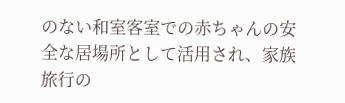のない和室客室での赤ちゃんの安全な居場所として活用され、家族旅行の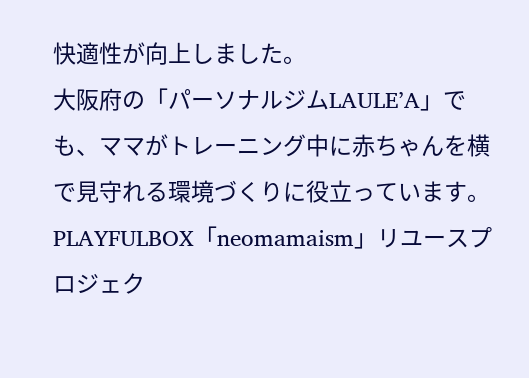快適性が向上しました。
大阪府の「パーソナルジムLAULE’A」でも、ママがトレーニング中に赤ちゃんを横で見守れる環境づくりに役立っています。
PLAYFULBOX「neomamaism」リユースプロジェク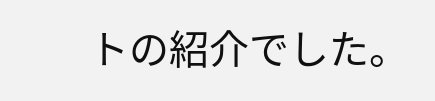トの紹介でした。